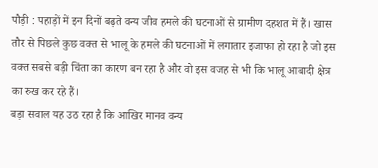पौड़ी : पहाड़ों में इन दिनों बढ़ते वन्य जीव हमले की घटनाओं से ग्रामीण दहशत में हैं। खास तौर से पिछले कुछ वक्त से भालू के हमले की घटनाओं में लगातार इजाफा हो रहा है जो इस वक्त सबसे बड़ी चिंता का कारण बन रहा है और वो इस वजह से भी कि भालू आबादी क्षेत्र का रुख कर रहे हैं।
बड़ा सवाल यह उठ रहा है कि आखिर मानव वन्य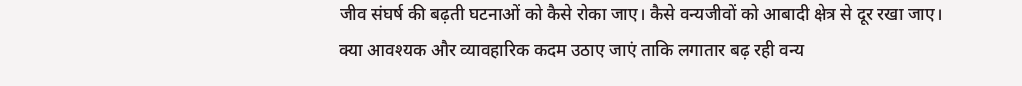जीव संघर्ष की बढ़ती घटनाओं को कैसे रोका जाए। कैसे वन्यजीवों को आबादी क्षेत्र से दूर रखा जाए। क्या आवश्यक और व्यावहारिक कदम उठाए जाएं ताकि लगातार बढ़ रही वन्य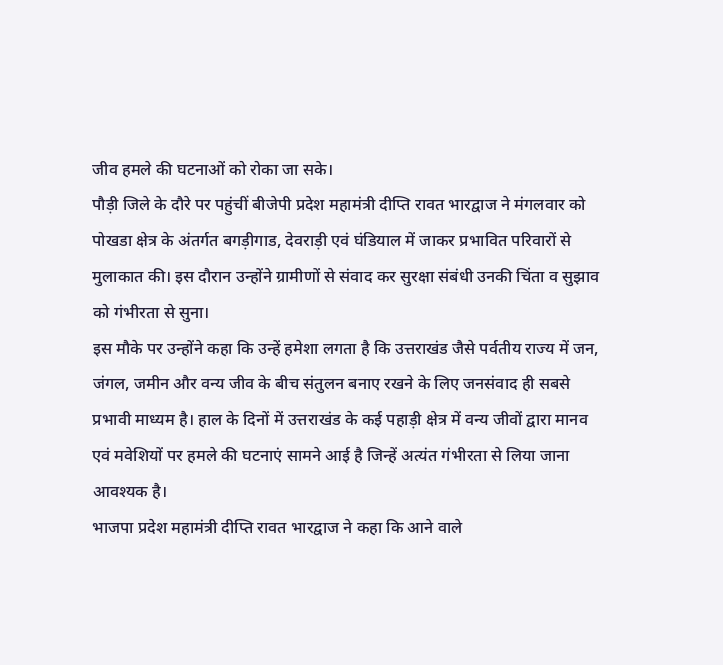जीव हमले की घटनाओं को रोका जा सके।
पौड़ी जिले के दौरे पर पहुंचीं बीजेपी प्रदेश महामंत्री दीप्ति रावत भारद्वाज ने मंगलवार को पोखडा क्षेत्र के अंतर्गत बगड़ीगाड, देवराड़ी एवं घंडियाल में जाकर प्रभावित परिवारों से मुलाकात की। इस दौरान उन्होंने ग्रामीणों से संवाद कर सुरक्षा संबंधी उनकी चिंता व सुझाव को गंभीरता से सुना।
इस मौके पर उन्होंने कहा कि उन्हें हमेशा लगता है कि उत्तराखंड जैसे पर्वतीय राज्य में जन, जंगल, जमीन और वन्य जीव के बीच संतुलन बनाए रखने के लिए जनसंवाद ही सबसे प्रभावी माध्यम है। हाल के दिनों में उत्तराखंड के कई पहाड़ी क्षेत्र में वन्य जीवों द्वारा मानव एवं मवेशियों पर हमले की घटनाएं सामने आई है जिन्हें अत्यंत गंभीरता से लिया जाना आवश्यक है।
भाजपा प्रदेश महामंत्री दीप्ति रावत भारद्वाज ने कहा कि आने वाले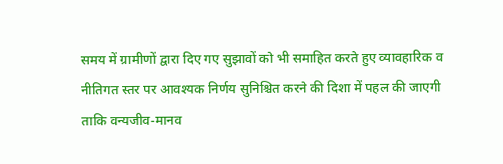समय में ग्रामीणों द्वारा दिए गए सुझावों को भी समाहित करते हुए व्यावहारिक व नीतिगत स्तर पर आवश्यक निर्णय सुनिश्चित करने की दिशा में पहल की जाएगी ताकि वन्यजीव-मानव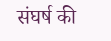संघर्ष की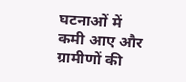घटनाओं में कमी आए और ग्रामीणों की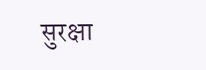सुरक्षा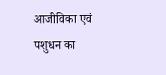आजीविका एवं पशुधन का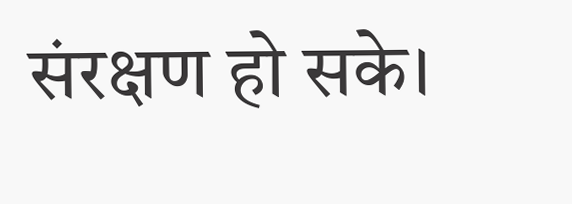संरक्षण हो सके।